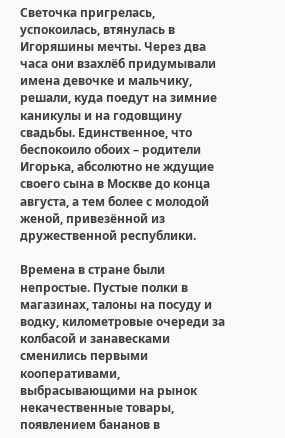Светочка пригрелась, успокоилась, втянулась в Игоряшины мечты. Через два часа они взахлёб придумывали имена девочке и мальчику, решали, куда поедут на зимние каникулы и на годовщину свадьбы. Единственное, что беспокоило обоих – родители Игорька, абсолютно не ждущие своего сына в Москве до конца августа, а тем более с молодой женой, привезённой из дружественной республики.

Времена в стране были непростые. Пустые полки в магазинах, талоны на посуду и водку, километровые очереди за колбасой и занавесками сменились первыми кооперативами, выбрасывающими на рынок некачественные товары, появлением бананов в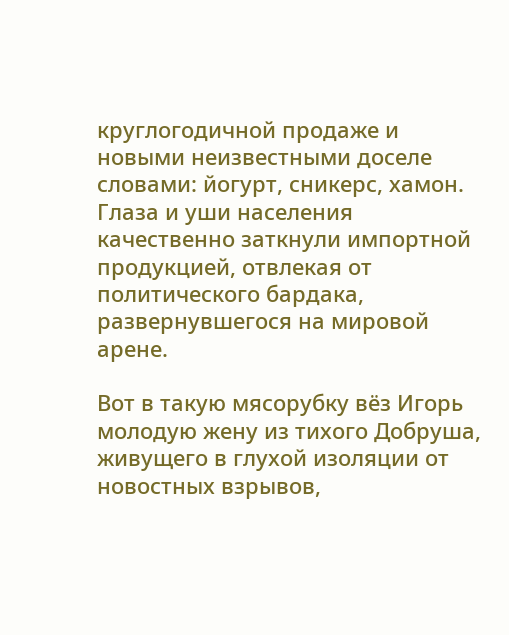круглогодичной продаже и новыми неизвестными доселе словами: йогурт, сникерс, хамон. Глаза и уши населения качественно заткнули импортной продукцией, отвлекая от политического бардака, развернувшегося на мировой арене.

Вот в такую мясорубку вёз Игорь молодую жену из тихого Добруша, живущего в глухой изоляции от новостных взрывов,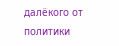далёкого от политики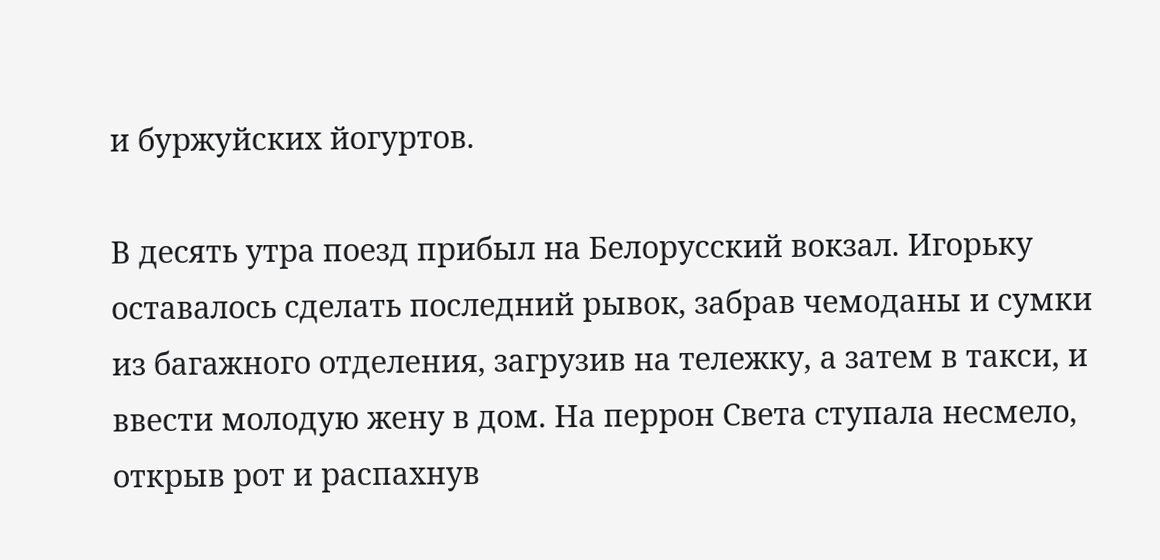и буржуйских йогуртов.

В десять утра поезд прибыл на Белорусский вокзал. Игорьку оставалось сделать последний рывок, забрав чемоданы и сумки из багажного отделения, загрузив на тележку, а затем в такси, и ввести молодую жену в дом. На перрон Света ступала несмело, открыв рот и распахнув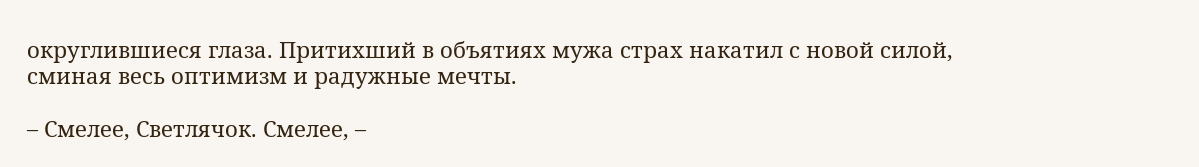округлившиеся глаза. Притихший в объятиях мужа страх накатил с новой силой, сминая весь оптимизм и радужные мечты.

– Смелее, Светлячок. Смелее, –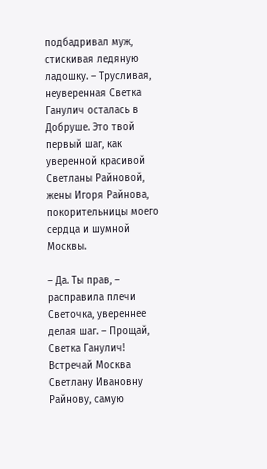подбадривал муж, стискивая ледяную ладошку. – Трусливая, неуверенная Светка Ганулич осталась в Добруше. Это твой первый шаг, как уверенной красивой Светланы Райновой, жены Игоря Райнова, покорительницы моего сердца и шумной Москвы.

– Да. Ты прав, – расправила плечи Светочка, увереннее делая шаг. – Прощай, Светка Ганулич! Встречай Москва Светлану Ивановну Райнову, самую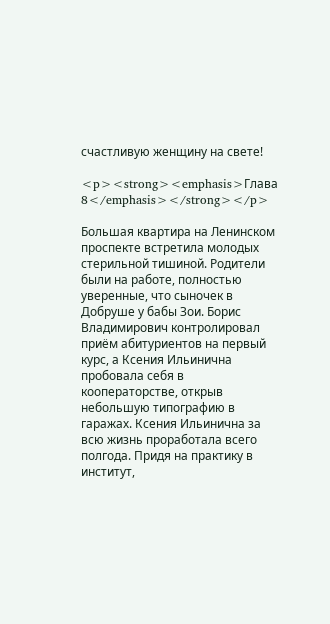счастливую женщину на свете!

<p><strong><emphasis>Глава 8</emphasis></strong></p>

Большая квартира на Ленинском проспекте встретила молодых стерильной тишиной. Родители были на работе, полностью уверенные, что сыночек в Добруше у бабы Зои. Борис Владимирович контролировал приём абитуриентов на первый курс, а Ксения Ильинична пробовала себя в кооператорстве, открыв небольшую типографию в гаражах. Ксения Ильинична за всю жизнь проработала всего полгода. Придя на практику в институт,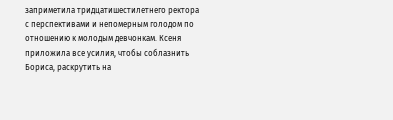заприметила тридцатишестилетнего ректора с перспективами и непомерным голодом по отношению к молодым девчонкам. Ксеня приложила все усилия, чтобы соблазнить Бориса, раскрутить на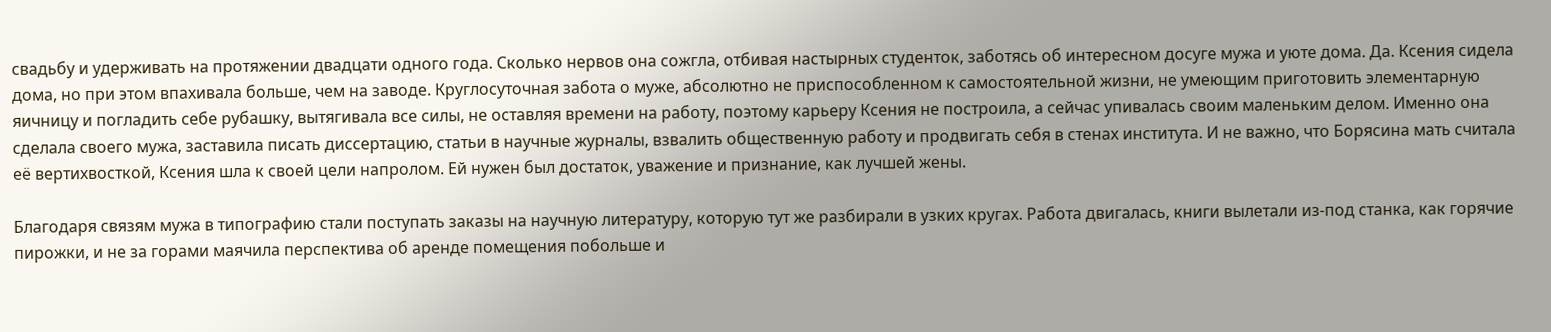свадьбу и удерживать на протяжении двадцати одного года. Сколько нервов она сожгла, отбивая настырных студенток, заботясь об интересном досуге мужа и уюте дома. Да. Ксения сидела дома, но при этом впахивала больше, чем на заводе. Круглосуточная забота о муже, абсолютно не приспособленном к самостоятельной жизни, не умеющим приготовить элементарную яичницу и погладить себе рубашку, вытягивала все силы, не оставляя времени на работу, поэтому карьеру Ксения не построила, а сейчас упивалась своим маленьким делом. Именно она сделала своего мужа, заставила писать диссертацию, статьи в научные журналы, взвалить общественную работу и продвигать себя в стенах института. И не важно, что Борясина мать считала её вертихвосткой, Ксения шла к своей цели напролом. Ей нужен был достаток, уважение и признание, как лучшей жены.

Благодаря связям мужа в типографию стали поступать заказы на научную литературу, которую тут же разбирали в узких кругах. Работа двигалась, книги вылетали из-под станка, как горячие пирожки, и не за горами маячила перспектива об аренде помещения побольше и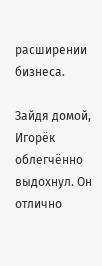расширении бизнеса.

Зайдя домой, Игорёк облегчённо выдохнул. Он отлично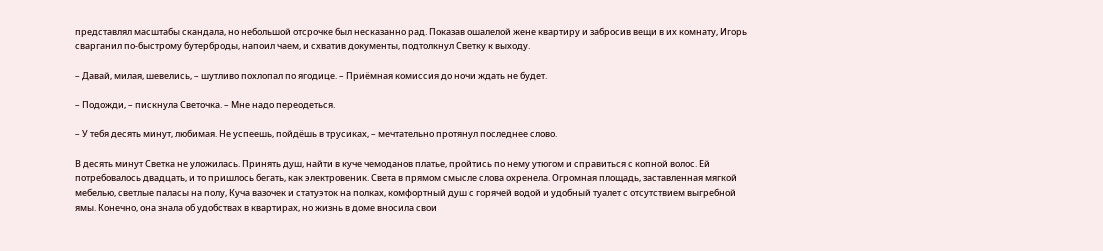представлял масштабы скандала, но небольшой отсрочке был несказанно рад. Показав ошалелой жене квартиру и забросив вещи в их комнату, Игорь сварганил по-быстрому бутерброды, напоил чаем, и схватив документы, подтолкнул Светку к выходу.

– Давай, милая, шевелись, – шутливо похлопал по ягодице. – Приёмная комиссия до ночи ждать не будет.

– Подожди, – пискнула Светочка. – Мне надо переодеться.

– У тебя десять минут, любимая. Не успеешь, пойдёшь в трусиках, – мечтательно протянул последнее слово.

В десять минут Светка не уложилась. Принять душ, найти в куче чемоданов платье, пройтись по нему утюгом и справиться с копной волос. Ей потребовалось двадцать, и то пришлось бегать, как электровеник. Света в прямом смысле слова охренела. Огромная площадь, заставленная мягкой мебелью, светлые паласы на полу, Куча вазочек и статуэток на полках, комфортный душ с горячей водой и удобный туалет с отсутствием выгребной ямы. Конечно, она знала об удобствах в квартирах, но жизнь в доме вносила свои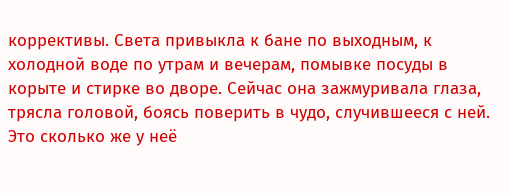коррективы. Света привыкла к бане по выходным, к холодной воде по утрам и вечерам, помывке посуды в корыте и стирке во дворе. Сейчас она зажмуривала глаза, трясла головой, боясь поверить в чудо, случившееся с ней. Это сколько же у неё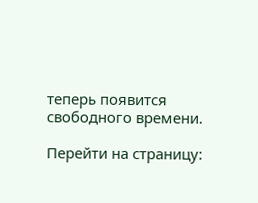теперь появится свободного времени.

Перейти на страницу: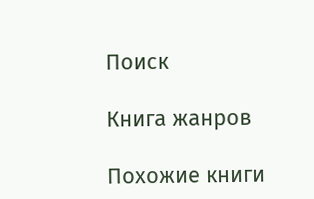Поиск

Книга жанров

Похожие книги